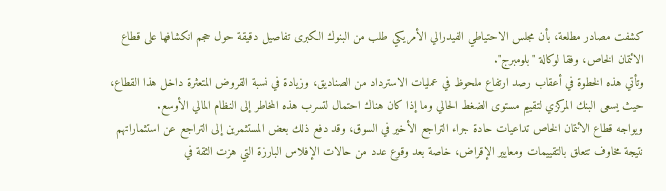كشفت مصادر مطلعة، بأن مجلس الاحتياطي الفيدرالي الأمريكي طلب من البنوك الكبرى تفاصيل دقيقة حول حجم انكشافها على قطاع الائتمان الخاص، وفقا لوكالة "بلومبرج".
وتأتي هذه الخطوة في أعقاب رصد ارتفاع ملحوظ في عمليات الاسترداد من الصناديق، وزيادة في نسبة القروض المتعثرة داخل هذا القطاع، حيث يسعى البنك المركزي لتقييم مستوى الضغط الحالي وما إذا كان هناك احتمال لتسرب هذه المخاطر إلى النظام المالي الأوسع.
ويواجه قطاع الائتمان الخاص تداعيات حادة جراء التراجع الأخير في السوق، وقد دفع ذلك بعض المستثمرين إلى التراجع عن استثماراتهم نتيجة مخاوف تتعلق بالتقييمات ومعايير الإقراض، خاصة بعد وقوع عدد من حالات الإفلاس البارزة التي هزت الثقة في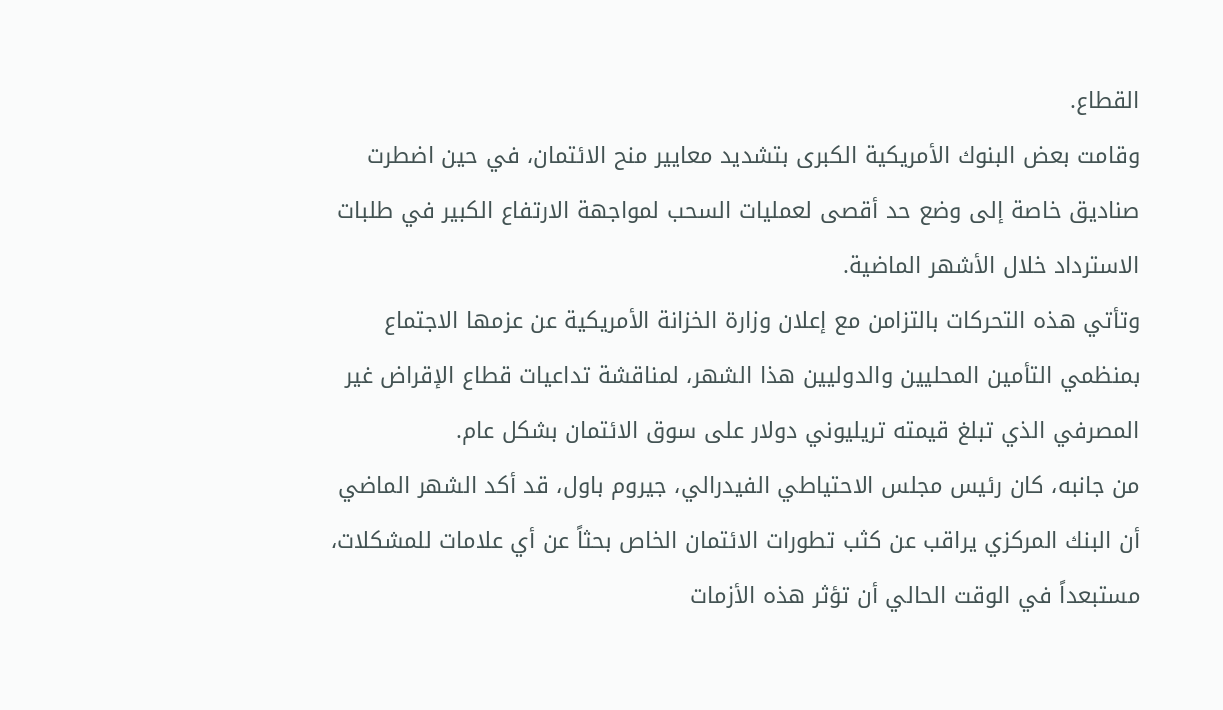القطاع.
وقامت بعض البنوك الأمريكية الكبرى بتشديد معايير منح الائتمان، في حين اضطرت صناديق خاصة إلى وضع حد أقصى لعمليات السحب لمواجهة الارتفاع الكبير في طلبات الاسترداد خلال الأشهر الماضية.
وتأتي هذه التحركات بالتزامن مع إعلان وزارة الخزانة الأمريكية عن عزمها الاجتماع بمنظمي التأمين المحليين والدوليين هذا الشهر، لمناقشة تداعيات قطاع الإقراض غير المصرفي الذي تبلغ قيمته تريليوني دولار على سوق الائتمان بشكل عام.
من جانبه، كان رئيس مجلس الاحتياطي الفيدرالي، جيروم باول، قد أكد الشهر الماضي أن البنك المركزي يراقب عن كثب تطورات الائتمان الخاص بحثاً عن أي علامات للمشكلات، مستبعداً في الوقت الحالي أن تؤثر هذه الأزمات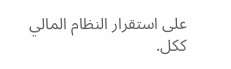على استقرار النظام المالي ككل.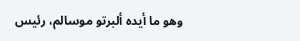وهو ما أيده ألبرتو موسالم، رئيس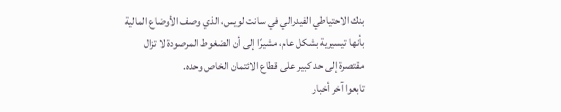بنك الاحتياطي الفيدرالي في سانت لويس، الذي وصف الأوضاع المالية بأنها تيسيرية بشكل عام، مشيرًا إلى أن الضغوط المرصودة لا تزال مقتصرة إلى حد كبير على قطاع الائتمان الخاص وحده.
تابعوا آخر أخبار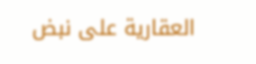العقارية على نبض